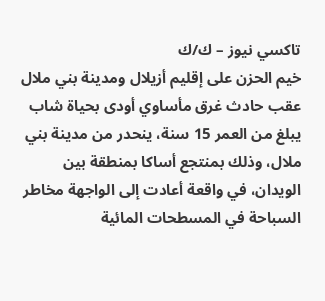تاكسي نيوز – ك/ك
خيم الحزن على إقليم أزيلال ومدينة بني ملال عقب حادث غرق مأساوي أودى بحياة شاب يبلغ من العمر 15 سنة، ينحدر من مدينة بني ملال، وذلك بمنتجع أساكا بمنطقة بين الويدان، في واقعة أعادت إلى الواجهة مخاطر السباحة في المسطحات المائية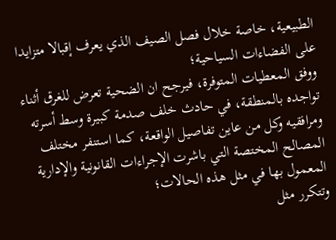الطبيعية، خاصة خلال فصل الصيف الذي يعرف إقبالا متزايدا على الفضاءات السياحية؛
ووفق المعطيات المتوفرة، فيرجح ان الضحية تعرض للغرق أثناء تواجده بالمنطقة، في حادث خلف صدمة كبيرة وسط أسرته ومرافقيه وكل من عاين تفاصيل الواقعة، كما استنفر مختلف المصالح المختصة التي باشرت الإجراءات القانونية والإدارية المعمول بها في مثل هذه الحالات؛
وتتكرر مثل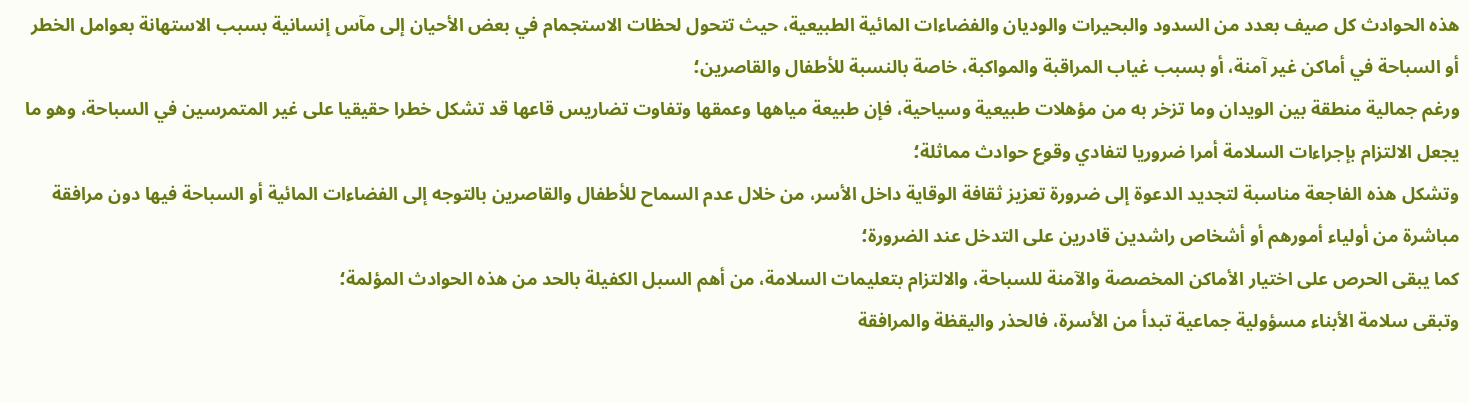هذه الحوادث كل صيف بعدد من السدود والبحيرات والوديان والفضاءات المائية الطبيعية، حيث تتحول لحظات الاستجمام في بعض الأحيان إلى مآس إنسانية بسبب الاستهانة بعوامل الخطر أو السباحة في أماكن غير آمنة، أو بسبب غياب المراقبة والمواكبة، خاصة بالنسبة للأطفال والقاصرين؛
ورغم جمالية منطقة بين الويدان وما تزخر به من مؤهلات طبيعية وسياحية، فإن طبيعة مياهها وعمقها وتفاوت تضاريس قاعها قد تشكل خطرا حقيقيا على غير المتمرسين في السباحة، وهو ما يجعل الالتزام بإجراءات السلامة أمرا ضروريا لتفادي وقوع حوادث مماثلة؛
وتشكل هذه الفاجعة مناسبة لتجديد الدعوة إلى ضرورة تعزيز ثقافة الوقاية داخل الأسر، من خلال عدم السماح للأطفال والقاصرين بالتوجه إلى الفضاءات المائية أو السباحة فيها دون مرافقة مباشرة من أولياء أمورهم أو أشخاص راشدين قادرين على التدخل عند الضرورة؛
كما يبقى الحرص على اختيار الأماكن المخصصة والآمنة للسباحة، والالتزام بتعليمات السلامة، من أهم السبل الكفيلة بالحد من هذه الحوادث المؤلمة؛
وتبقى سلامة الأبناء مسؤولية جماعية تبدأ من الأسرة، فالحذر واليقظة والمرافقة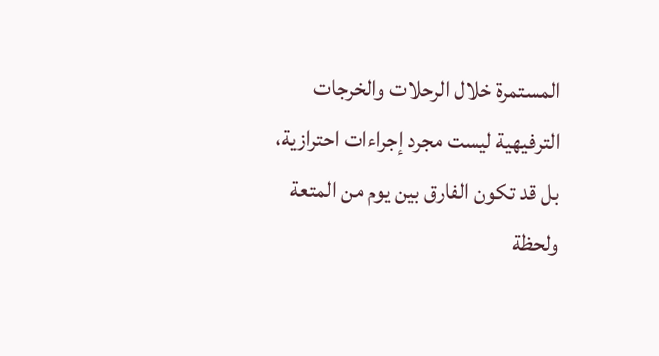المستمرة خلال الرحلات والخرجات الترفيهية ليست مجرد إجراءات احترازية، بل قد تكون الفارق بين يوم من المتعة ولحظة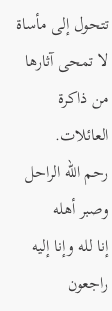تتحول إلى مأساة لا تمحى آثارها من ذاكرة العائلات.
رحم الله الراحل وصبر أهله
إنا لله وإنا إليه راجعون